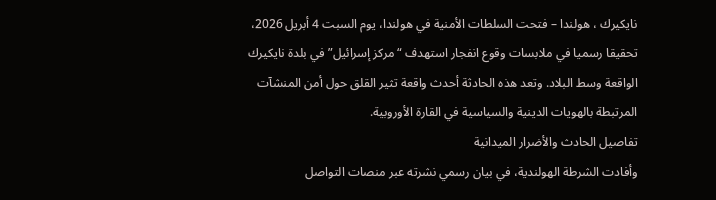نايكيرك ، هولندا – فتحت السلطات الأمنية في هولندا، يوم السبت 4 أبريل 2026، تحقيقا رسميا في ملابسات وقوع انفجار استهدف “مركز إسرائيل” في بلدة نايكيرك الواقعة وسط البلاد. وتعد هذه الحادثة أحدث واقعة تثير القلق حول أمن المنشآت المرتبطة بالهويات الدينية والسياسية في القارة الأوروبية.
تفاصيل الحادث والأضرار الميدانية
وأفادت الشرطة الهولندية، في بيان رسمي نشرته عبر منصات التواصل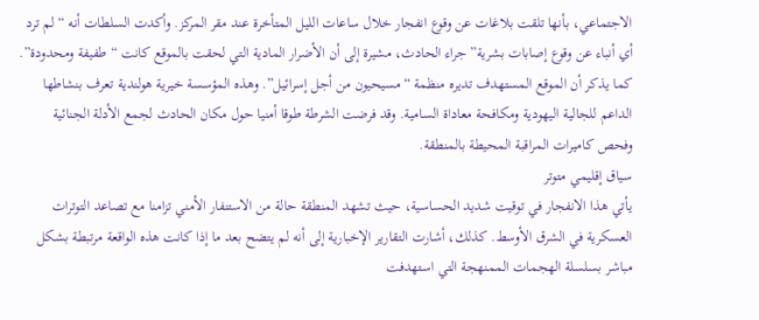الاجتماعي، بأنها تلقت بلاغات عن وقوع انفجار خلال ساعات الليل المتأخرة عند مقر المركز. وأكدت السلطات أنه “لم ترد أي أنباء عن وقوع إصابات بشرية” جراء الحادث، مشيرة إلى أن الأضرار المادية التي لحقت بالموقع كانت “طفيفة ومحدودة”. كما يذكر أن الموقع المستهدف تديره منظمة “مسيحيون من أجل إسرائيل”. وهذه المؤسسة خيرية هولندية تعرف بنشاطها الداعم للجالية اليهودية ومكافحة معاداة السامية. وقد فرضت الشرطة طوقا أمنيا حول مكان الحادث لجمع الأدلة الجنائية وفحص كاميرات المراقبة المحيطة بالمنطقة.
سياق إقليمي متوتر
يأتي هذا الانفجار في توقيت شديد الحساسية، حيث تشهد المنطقة حالة من الاستنفار الأمني تزامنا مع تصاعد التوترات العسكرية في الشرق الأوسط. كذلك، أشارت التقارير الإخبارية إلى أنه لم يتضح بعد ما إذا كانت هذه الواقعة مرتبطة بشكل مباشر بسلسلة الهجمات الممنهجة التي استهدفت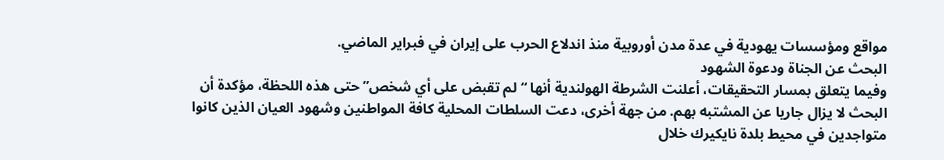مواقع ومؤسسات يهودية في عدة مدن أوروبية منذ اندلاع الحرب على إيران في فبراير الماضي.
البحث عن الجناة ودعوة الشهود
وفيما يتعلق بمسار التحقيقات، أعلنت الشرطة الهولندية أنها “لم تقبض على أي شخص” حتى هذه اللحظة، مؤكدة أن البحث لا يزال جاريا عن المشتبه بهم. من جهة أخرى، دعت السلطات المحلية كافة المواطنين وشهود العيان الذين كانوا متواجدين في محيط بلدة نايكيرك خلال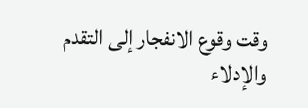وقت وقوع الانفجار إلى التقدم والإدلاء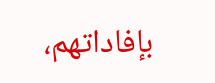بإفاداتهم،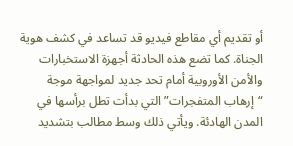أو تقديم أي مقاطع فيديو قد تساعد في كشف هوية الجناة. كما تضع هذه الحادثة أجهزة الاستخبارات والأمن الأوروبية أمام تحد جديد لمواجهة موجة “إرهاب المتفجرات” التي بدأت تطل برأسها في المدن الهادئة. ويأتي ذلك وسط مطالب بتشديد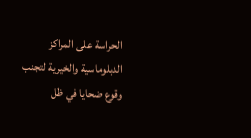الحراسة على المراكز الدبلوماسية والخيرية لتجنب وقوع ضحايا في ظل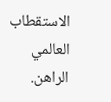الاستقطاب العالمي الراهن.